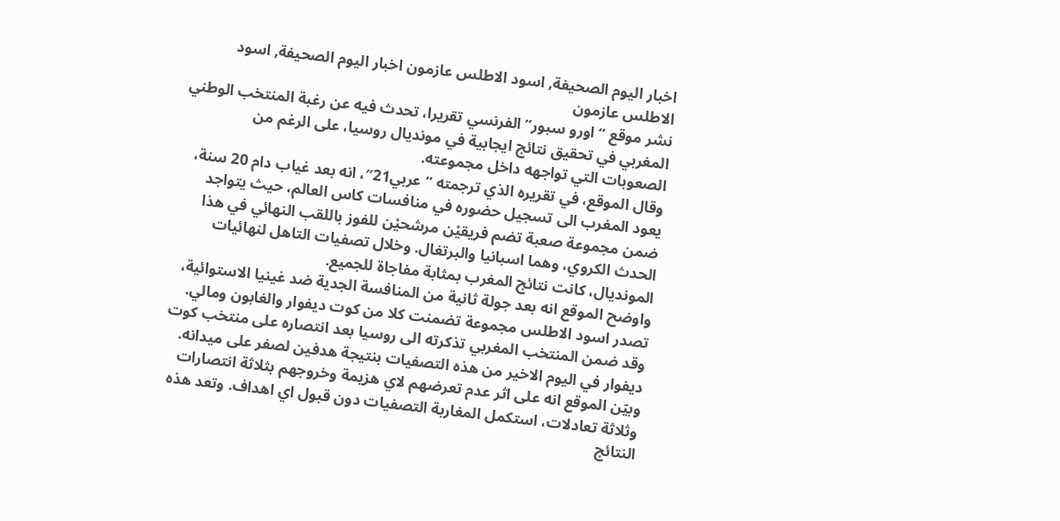اخبار اليوم الصحيفة, اسود الاطلس عازمون اخبار اليوم الصحيفة, اسود الاطلس عازمون
نشر موقع “اورو سبور” الفرنسي تقريرا، تحدث فيه عن رغبة المنتخب الوطني المغربي في تحقيق نتائج ايجابية في مونديال روسيا، على الرغم من الصعوبات التي تواجهه داخل مجموعته.
وقال الموقع، في تقريره الذي ترجمته “عربي21″، انه بعد غياب دام 20 سنة، يعود المغرب الى تسجيل حضوره في منافسات كاس العالم، حيث يتواجد ضمن مجموعة صعبة تضم فريقيْن مرشحيْن للفوز باللقب النهائي في هذا الحدث الكروي، وهما اسبانيا والبرتغال. وخلال تصفيات التاهل لنهائيات المونديال، كانت نتائج المغرب بمثابة مفاجاة للجميع.
واوضح الموقع انه بعد جولة ثانية من المنافسة الجدية ضد غينيا الاستوائية، تصدر اسود الاطلس مجموعة تضمنت كلا من كوت ديفوار والغابون ومالي. وقد ضمن المنتخب المغربي تذكرته الى روسيا بعد انتصاره على منتخب كوت ديفوار في اليوم الاخير من هذه التصفيات بنتيجة هدفين لصفر على ميدانه.
وبيّن الموقع انه على اثر عدم تعرضهم لاي هزيمة وخروجهم بثلاثة انتصارات وثلاثة تعادلات، استكمل المغاربة التصفيات دون قبول اي اهداف. وتعد هذه النتائج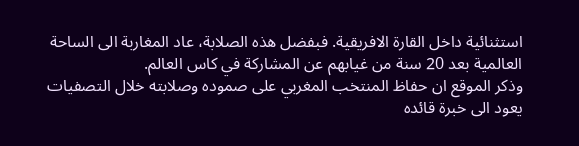استثنائية داخل القارة الافريقية. فبفضل هذه الصلابة، عاد المغاربة الى الساحة العالمية بعد 20 سنة من غيابهم عن المشاركة في كاس العالم.
وذكر الموقع ان حفاظ المنتخب المغربي على صموده وصلابته خلال التصفيات يعود الى خبرة قائده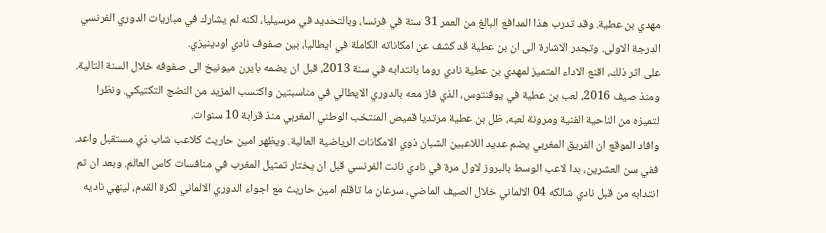مهدي بن عطية. وقد تدرب هذا المدافع البالغ من العمر 31 سنة في فرنسا، وبالتحديد في مرسيليا، لكنه لم يشارك في مباريات الدوري الفرنسي الدرجة الاولى. وتجدر الاشارة الى ان بن عطية قد كشف عن امكاناته الكاملة في ايطاليا، بين صفوف نادي اودينيزي.
على اثر ذلك، اقنع الاداء المتميز لمهدي بن عطية نادي روما بانتدابه في سنة 2013، قبل ان يضمه بايرن ميونيخ الى صفوفه خلال السنة التالية. ومنذ صيف 2016، لعب بن عطية في يوفنتوس، الذي فاز معه بالدوري الايطالي في مناسبتين واكتسب المزيد من النضج التكتيكي. ونظرا لتميزه من الناحية الفنية ومرونة لعبه، ظل بن عطية مرتديا قميص المنتخب الوطني المغربي منذ قرابة 10 سنوات.
وافاد الموقع ان الفريق المغربي يضم عديد اللاعبين الشبان ذوي الامكانات الرياضية العالية. ويظهر امين حاريث كلاعب شاب ذي مستقبل واعد. ففي سن العشرين، بدا لاعب الوسط بالبروز لاول مرة في نادي نانت الفرنسي قبل ان يختار تمثيل المغرب في منافسات كاس العالم. وبعد ان تم انتدابه من قبل نادي شالكه 04 الالماني خلال الصيف الماضي، سرعان ما تاقلم امين حاريث مع اجواء الدوري الالماني لكرة القدم، لينهي ناديه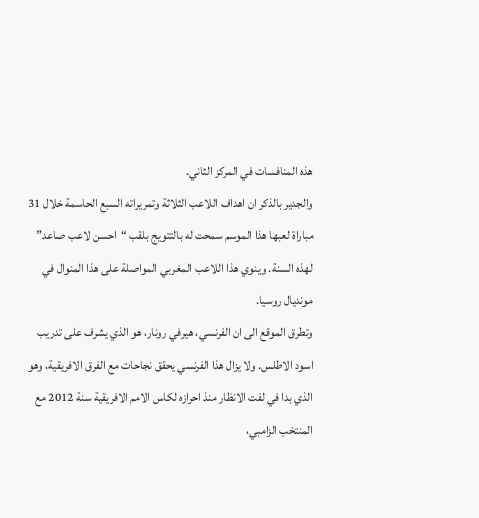هذه المنافسات في المركز الثاني.
والجدير بالذكر ان اهداف اللاعب الثلاثة وتمريراته السبع الحاسمة خلال 31 مباراة لعبها هذا الموسم سمحت له بالتتويج بلقب “احسن لاعب صاعد” لهذه السنة. وينوي هذا اللاعب المغربي المواصلة على هذا المنوال في مونديال روسيا.
وتطرق الموقع الى ان الفرنسي، هيرفي رونار، هو الذي يشرف على تدريب اسود الاطلس. ولا يزال هذا الفرنسي يحقق نجاحات مع الفرق الافريقية، وهو الذي بدا في لفت الانظار منذ احرازه لكاس الامم الافريقية سنة 2012 مع المنتخب الزامبي،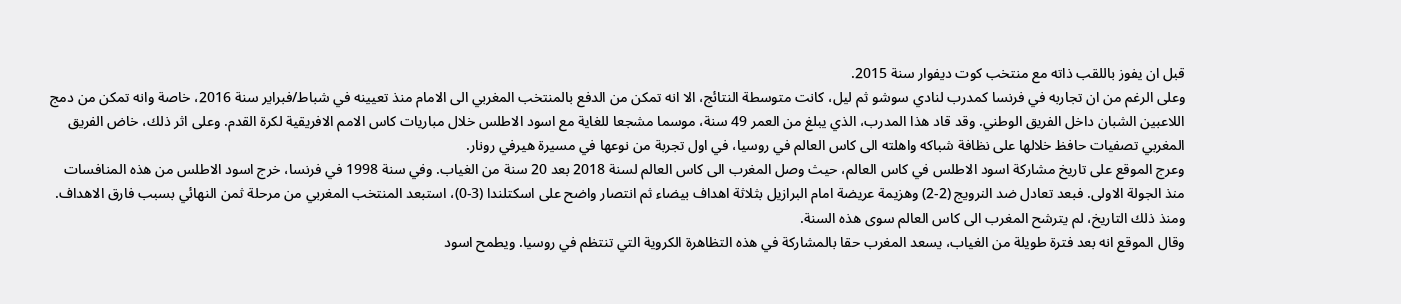قبل ان يفوز باللقب ذاته مع منتخب كوت ديفوار سنة 2015.
وعلى الرغم من ان تجاربه في فرنسا كمدرب لنادي سوشو ثم ليل، كانت متوسطة النتائج، الا انه تمكن من الدفع بالمنتخب المغربي الى الامام منذ تعيينه في شباط/فبراير سنة 2016، خاصة وانه تمكن من دمج اللاعبين الشبان داخل الفريق الوطني. وقد قاد هذا المدرب، الذي يبلغ من العمر 49 سنة، موسما مشجعا للغاية مع اسود الاطلس خلال مباريات كاس الامم الافريقية لكرة القدم. وعلى اثر ذلك، خاض الفريق المغربي تصفيات حافظ خلالها على نظافة شباكه واهلته الى كاس العالم في روسيا، في اول تجربة من نوعها في مسيرة هيرفي رونار.
وعرج الموقع على تاريخ مشاركة اسود الاطلس في كاس العالم، حيث وصل المغرب الى كاس العالم لسنة 2018 بعد 20 سنة من الغياب. وفي سنة 1998 في فرنسا، خرج اسود الاطلس من هذه المنافسات منذ الجولة الاولى. فبعد تعادل ضد النرويج (2-2) وهزيمة عريضة امام البرازيل بثلاثة اهداف بيضاء ثم انتصار واضح على اسكتلندا (3-0)، استبعد المنتخب المغربي من مرحلة ثمن النهائي بسبب فارق الاهداف. ومنذ ذلك التاريخ، لم يترشح المغرب الى كاس العالم سوى هذه السنة.
وقال الموقع انه بعد فترة طويلة من الغياب، يسعد المغرب حقا بالمشاركة في هذه التظاهرة الكروية التي تنتظم في روسيا. ويطمح اسود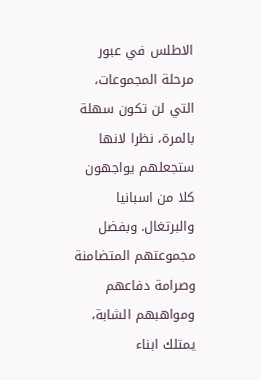الاطلس في عبور مرحلة المجموعات، التي لن تكون سهلة بالمرة، نظرا لانها ستجعلهم يواجهون كلا من اسبانيا والبرتغال. وبفضل مجموعتهم المتضامنة وصرامة دفاعهم ومواهبهم الشابة، يمتلك ابناء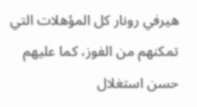هيرفي رونار كل المؤهلات التي تمكنهم من الفوز، كما عليهم حسن استغلال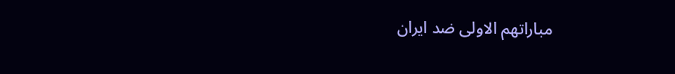مباراتهم الاولى ضد ايران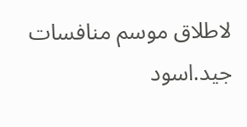لاطلاق موسم منافسات جيد.اسود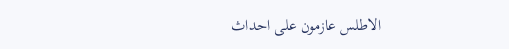الاطلس عازمون على احداث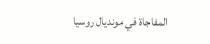المفاجاة في مونديال روسيا